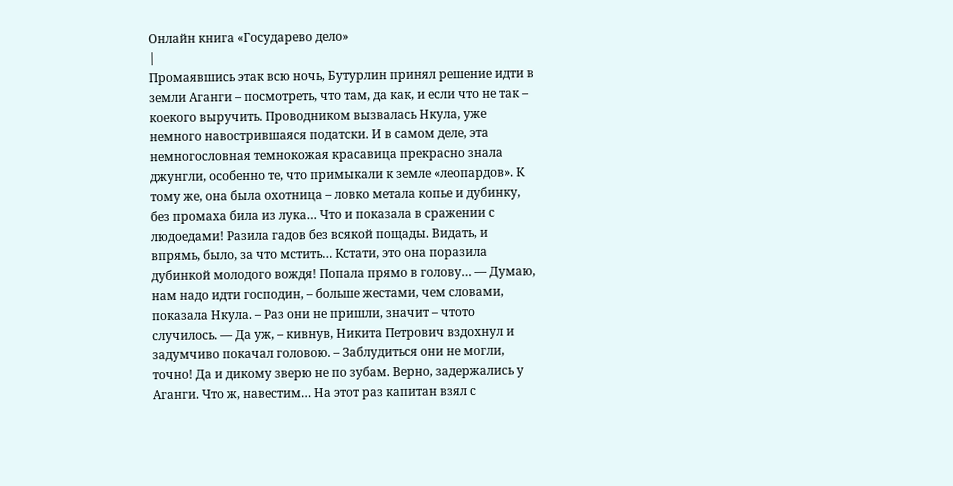Онлайн книга «Государево дело»
|
Промаявшись этак всю ночь, Бутурлин принял решение идти в земли Аганги – посмотреть, что там, да как, и если что не так – коекого выручить. Проводником вызвалась Нкула, уже немного навострившаяся податски. И в самом деле, эта немногословная темнокожая красавица прекрасно знала джунгли, особенно те, что примыкали к земле «леопардов». К тому же, она была охотница – ловко метала копье и дубинку, без промаха била из лука… Что и показала в сражении с людоедами! Разила гадов без всякой пощады. Видать, и впрямь, было, за что мстить… Кстати, это она поразила дубинкой молодого вождя! Попала прямо в голову… — Думаю, нам надо идти господин, – больше жестами, чем словами, показала Нкула. – Раз они не пришли, значит – чтото случилось. — Да уж, – кивнув, Никита Петрович вздохнул и задумчиво покачал головою. – Заблудиться они не могли, точно! Да и дикому зверю не по зубам. Верно, задержались у Аганги. Что ж, навестим… На этот раз капитан взял с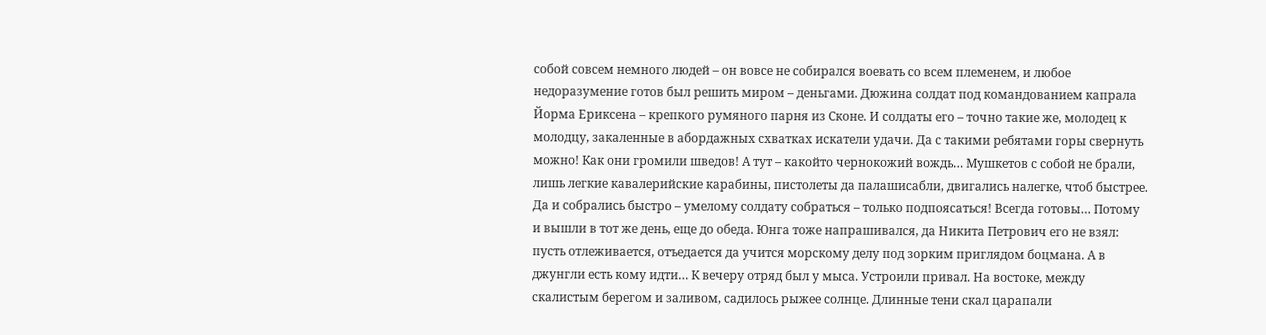собой совсем немного людей – он вовсе не собирался воевать со всем племенем, и любое недоразумение готов был решить миром – деньгами. Дюжина солдат под командованием капрала Йорма Ериксена – крепкого румяного парня из Сконе. И солдаты его – точно такие же, молодец к молодцу, закаленные в абордажных схватках искатели удачи. Да с такими ребятами горы свернуть можно! Как они громили шведов! А тут – какойто чернокожий вождь… Мушкетов с собой не брали, лишь легкие кавалерийские карабины, пистолеты да палашисабли, двигались налегке, чтоб быстрее. Да и собрались быстро – умелому солдату собраться – только подпоясаться! Всегда готовы… Потому и вышли в тот же день, еще до обеда. Юнга тоже напрашивался, да Никита Петрович его не взял: пусть отлеживается, отъедается да учится морскому делу под зорким приглядом боцмана. А в джунгли есть кому идти… К вечеру отряд был у мыса. Устроили привал. На востоке, между скалистым берегом и заливом, садилось рыжее солнце. Длинные тени скал царапали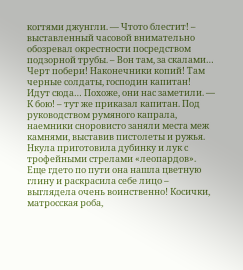когтями джунгли. — Чтото блестит! – выставленный часовой внимательно обозревал окрестности посредством подзорной трубы. – Вон там, за скалами… Черт побери! Наконечники копий! Там черные солдаты, господин капитан! Идут сюда… Похоже, они нас заметили. — К бою! – тут же приказал капитан. Под руководством румяного капрала, наемники сноровисто заняли места меж камнями, выставив пистолеты и ружья. Нкула приготовила дубинку и лук с трофейными стрелами «леопардов». Еще гдето по пути она нашла цветную глину и раскрасила себе лицо – выглядела очень воинственно! Косички, матросская роба,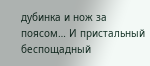дубинка и нож за поясом… И пристальный беспощадный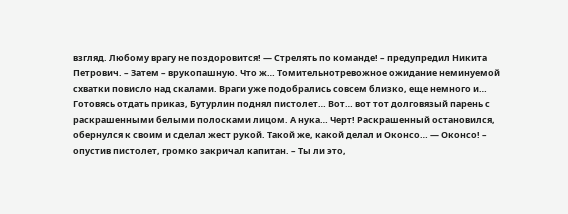взгляд. Любому врагу не поздоровится! — Стрелять по команде! – предупредил Никита Петрович. – Затем – врукопашную. Что ж… Томительнотревожное ожидание неминуемой схватки повисло над скалами. Враги уже подобрались совсем близко, еще немного и… Готовясь отдать приказ, Бутурлин поднял пистолет… Вот… вот тот долговязый парень с раскрашенными белыми полосками лицом. А нука… Черт! Раскрашенный остановился, обернулся к своим и сделал жест рукой. Такой же, какой делал и Оконсо… — Оконсо! – опустив пистолет, громко закричал капитан. – Ты ли это,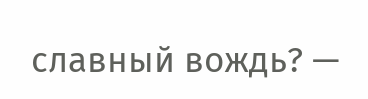славный вождь? —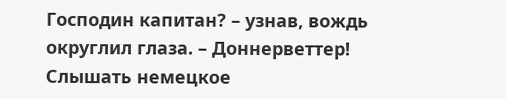Господин капитан? – узнав, вождь округлил глаза. – Доннерветтер! Слышать немецкое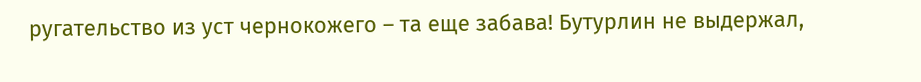ругательство из уст чернокожего – та еще забава! Бутурлин не выдержал,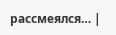рассмеялся… |